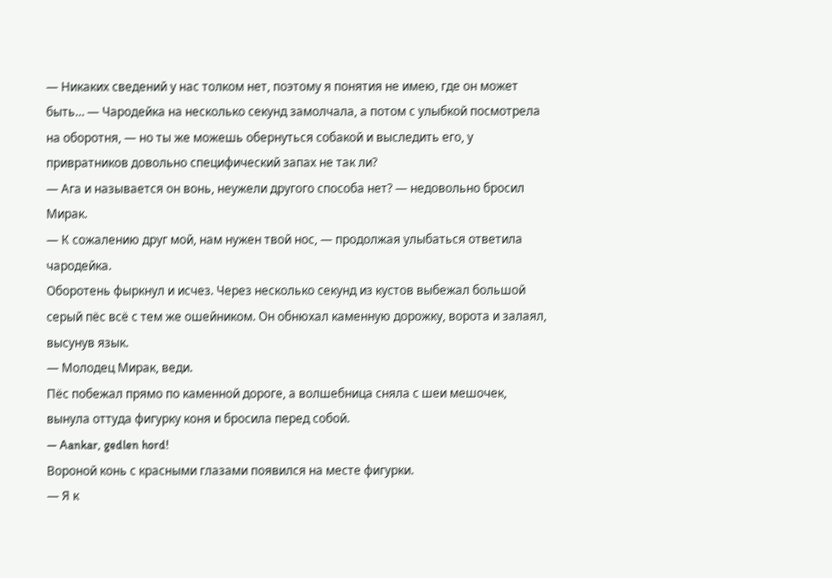— Никаких сведений у нас толком нет, поэтому я понятия не имею, где он может быть… — Чародейка на несколько секунд замолчала, а потом с улыбкой посмотрела на оборотня, — но ты же можешь обернуться собакой и выследить его, у привратников довольно специфический запах не так ли?
— Ага и называется он вонь, неужели другого способа нет? — недовольно бросил Мирак.
— К сожалению друг мой, нам нужен твой нос, — продолжая улыбаться ответила чародейка.
Оборотень фыркнул и исчез. Через несколько секунд из кустов выбежал большой серый пёс всё с тем же ошейником. Он обнюхал каменную дорожку, ворота и залаял, высунув язык.
— Молодец Мирак, веди.
Пёс побежал прямо по каменной дороге, а волшебница сняла с шеи мешочек, вынула оттуда фигурку коня и бросила перед собой.
— Aankar, gedlen hord!
Вороной конь с красными глазами появился на месте фигурки.
— Я к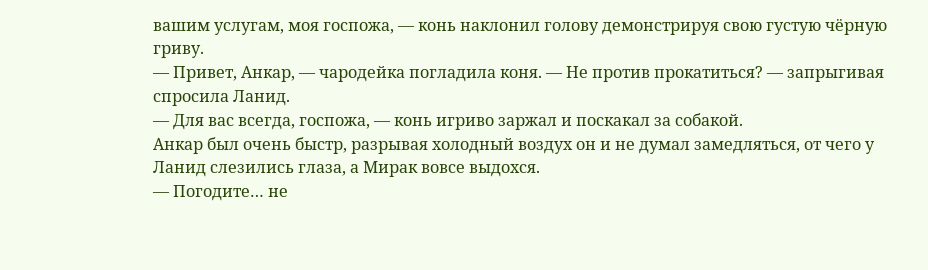вашим услугам, моя госпожа, — конь наклонил голову демонстрируя свою густую чёрную гриву.
— Привет, Анкар, — чародейка погладила коня. — Не против прокатиться? — запрыгивая спросила Ланид.
— Для вас всегда, госпожа, — конь игриво заржал и поскакал за собакой.
Анкар был очень быстр, разрывая холодный воздух он и не думал замедляться, от чего у Ланид слезились глаза, а Мирак вовсе выдохся.
— Погодите… не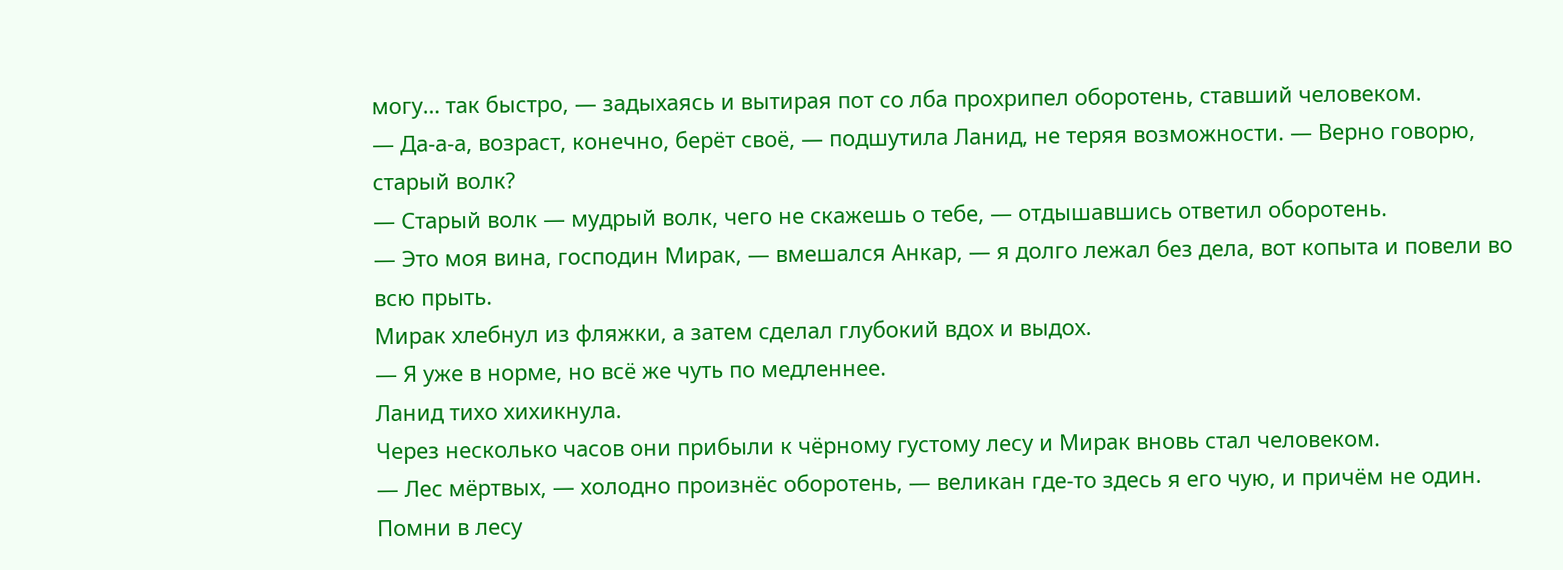могу… так быстро, — задыхаясь и вытирая пот со лба прохрипел оборотень, ставший человеком.
— Да-а-а, возраст, конечно, берёт своё, — подшутила Ланид, не теряя возможности. — Верно говорю, старый волк?
— Старый волк — мудрый волк, чего не скажешь о тебе, — отдышавшись ответил оборотень.
— Это моя вина, господин Мирак, — вмешался Анкар, — я долго лежал без дела, вот копыта и повели во всю прыть.
Мирак хлебнул из фляжки, а затем сделал глубокий вдох и выдох.
— Я уже в норме, но всё же чуть по медленнее.
Ланид тихо хихикнула.
Через несколько часов они прибыли к чёрному густому лесу и Мирак вновь стал человеком.
— Лес мёртвых, — холодно произнёс оборотень, — великан где-то здесь я его чую, и причём не один. Помни в лесу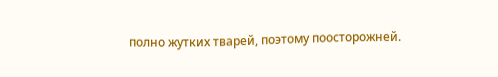полно жутких тварей, поэтому поосторожней.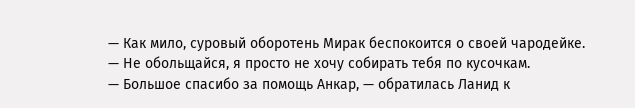— Как мило, суровый оборотень Мирак беспокоится о своей чародейке.
— Не обольщайся, я просто не хочу собирать тебя по кусочкам.
— Большое спасибо за помощь Анкар, — обратилась Ланид к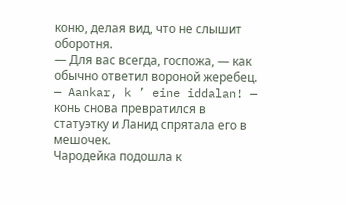коню, делая вид, что не слышит оборотня.
— Для вас всегда, госпожа, — как обычно ответил вороной жеребец.
— Aankar, k ’ eine iddalan! — конь снова превратился в статуэтку и Ланид спрятала его в мешочек.
Чародейка подошла к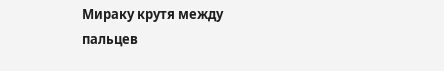Мираку крутя между пальцев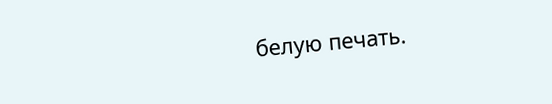белую печать.